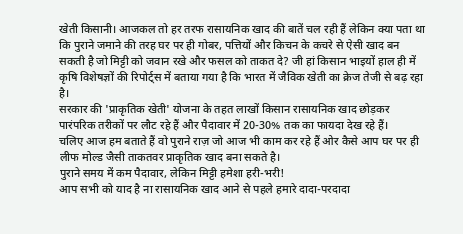खेती किसानी। आजकल तो हर तरफ रासायनिक खाद की बातें चल रही हैं लेकिन क्या पता था कि पुराने जमाने की तरह घर पर ही गोबर, पत्तियों और किचन के कचरे से ऐसी खाद बन सकती है जो मिट्टी को जवान रखे और फसल को ताकत दे? जी हां किसान भाइयों हाल ही में कृषि विशेषज्ञों की रिपोर्ट्स में बताया गया है कि भारत में जैविक खेती का क्रेज तेजी से बढ़ रहा है।
सरकार की 'प्राकृतिक खेती' योजना के तहत लाखों किसान रासायनिक खाद छोड़कर पारंपरिक तरीकों पर लौट रहे हैं और पैदावार में 20-30% तक का फायदा देख रहे हैं।
चलिए आज हम बताते हैं वो पुराने राज़ जो आज भी काम कर रहे हैं ओर कैसे आप घर पर ही लीफ मोल्ड जैसी ताकतवर प्राकृतिक खाद बना सकते है।
पुराने समय में कम पैदावार, लेकिन मिट्टी हमेशा हरी-भरी!
आप सभी को याद है ना रासायनिक खाद आने से पहले हमारे दादा-परदादा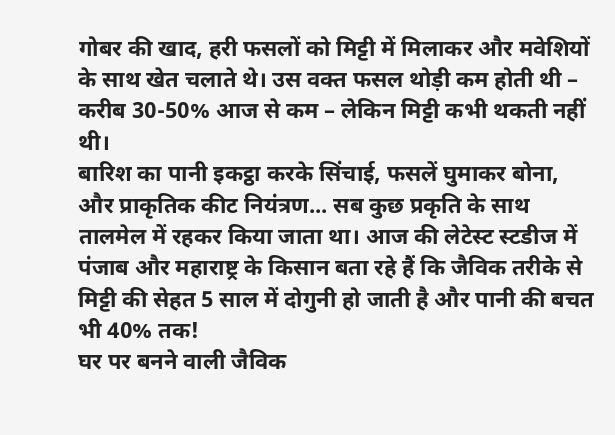गोबर की खाद, हरी फसलों को मिट्टी में मिलाकर और मवेशियों के साथ खेत चलाते थे। उस वक्त फसल थोड़ी कम होती थी – करीब 30-50% आज से कम – लेकिन मिट्टी कभी थकती नहीं थी।
बारिश का पानी इकट्ठा करके सिंचाई, फसलें घुमाकर बोना, और प्राकृतिक कीट नियंत्रण... सब कुछ प्रकृति के साथ तालमेल में रहकर किया जाता था। आज की लेटेस्ट स्टडीज में पंजाब और महाराष्ट्र के किसान बता रहे हैं कि जैविक तरीके से मिट्टी की सेहत 5 साल में दोगुनी हो जाती है और पानी की बचत भी 40% तक!
घर पर बनने वाली जैविक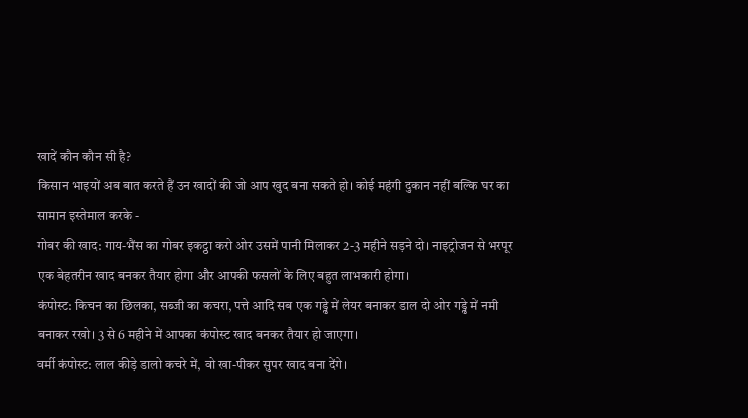खादें कौन कौन सी है?
किसान भाइयों अब बात करते हैं उन खादों की जो आप खुद बना सकते हो। कोई महंगी दुकान नहीं बल्कि घर का सामान इस्तेमाल करके -
गोबर की खाद: गाय-भैंस का गोबर इकट्ठा करो ओर उसमें पानी मिलाकर 2-3 महीने सड़ने दो। नाइट्रोजन से भरपूर एक बेहतरीन खाद बनकर तैयार होगा और आपकी फसलों के लिए बहुत लाभकारी होगा।
कंपोस्ट: किचन का छिलका, सब्जी का कचरा, पत्ते आदि सब एक गड्ढे में लेयर बनाकर डाल दो ओर गड्ढे में नमी बनाकर रखो। 3 से 6 महीने में आपका कंपोस्ट खाद बनकर तैयार हो जाएगा।
वर्मी कंपोस्ट: लाल कीड़े डालो कचरे में, वो खा-पीकर सुपर खाद बना देंगे।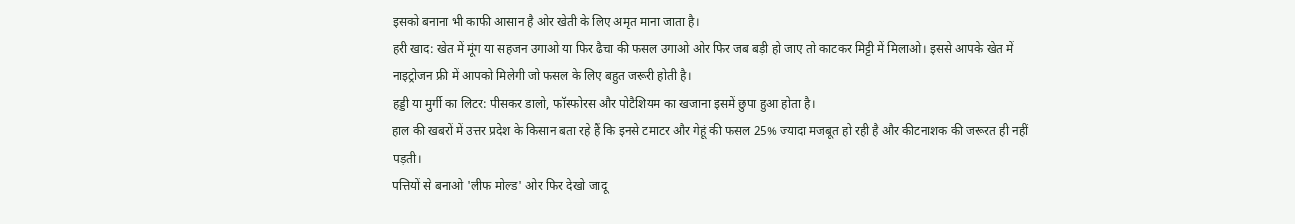इसको बनाना भी काफी आसान है ओर खेती के लिए अमृत माना जाता है।
हरी खाद: खेत में मूंग या सहजन उगाओ या फिर ढैचा की फसल उगाओ ओर फिर जब बड़ी हो जाए तो काटकर मिट्टी में मिलाओ। इससे आपके खेत में नाइट्रोजन फ्री में आपको मिलेगी जो फसल के लिए बहुत जरूरी होती है।
हड्डी या मुर्गी का लिटर: पीसकर डालो, फॉस्फोरस और पोटैशियम का खजाना इसमें छुपा हुआ होता है।
हाल की खबरों में उत्तर प्रदेश के किसान बता रहे हैं कि इनसे टमाटर और गेहूं की फसल 25% ज्यादा मजबूत हो रही है और कीटनाशक की जरूरत ही नहीं पड़ती।
पत्तियों से बनाओ 'लीफ मोल्ड' ओर फिर देखो जादू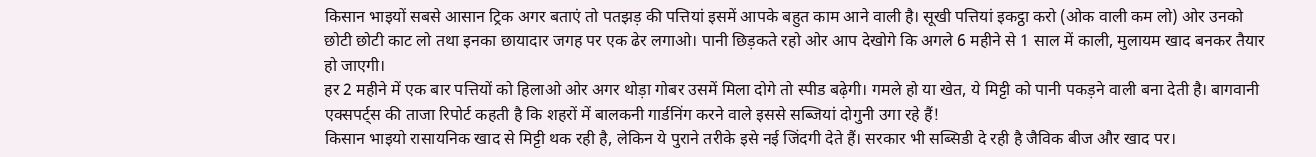किसान भाइयों सबसे आसान ट्रिक अगर बताएं तो पतझड़ की पत्तियां इसमें आपके बहुत काम आने वाली है। सूखी पत्तियां इकट्ठा करो (ओक वाली कम लो) ओर उनको छोटी छोटी काट लो तथा इनका छायादार जगह पर एक ढेर लगाओ। पानी छिड़कते रहो ओर आप देखोगे कि अगले 6 महीने से 1 साल में काली, मुलायम खाद बनकर तैयार हो जाएगी।
हर 2 महीने में एक बार पत्तियों को हिलाओ ओर अगर थोड़ा गोबर उसमें मिला दोगे तो स्पीड बढ़ेगी। गमले हो या खेत, ये मिट्टी को पानी पकड़ने वाली बना देती है। बागवानी एक्सपर्ट्स की ताजा रिपोर्ट कहती है कि शहरों में बालकनी गार्डनिंग करने वाले इससे सब्जियां दोगुनी उगा रहे हैं!
किसान भाइयो रासायनिक खाद से मिट्टी थक रही है, लेकिन ये पुराने तरीके इसे नई जिंदगी देते हैं। सरकार भी सब्सिडी दे रही है जैविक बीज और खाद पर।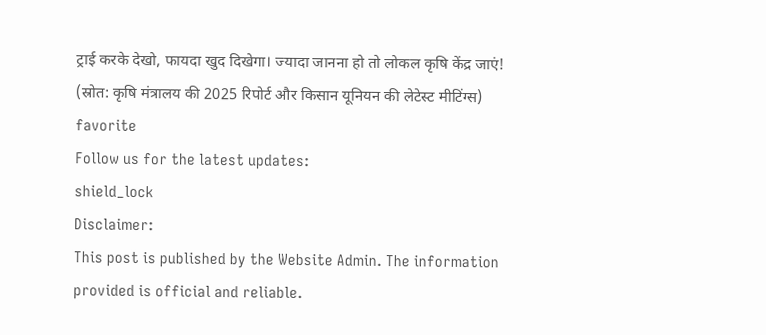ट्राई करके देखो, फायदा खुद दिखेगा। ज्यादा जानना हो तो लोकल कृषि केंद्र जाएं!
(स्रोत: कृषि मंत्रालय की 2025 रिपोर्ट और किसान यूनियन की लेटेस्ट मीटिंग्स)
favorite
Follow us for the latest updates:
shield_lock
Disclaimer:
This post is published by the Website Admin. The information provided is official and reliable.